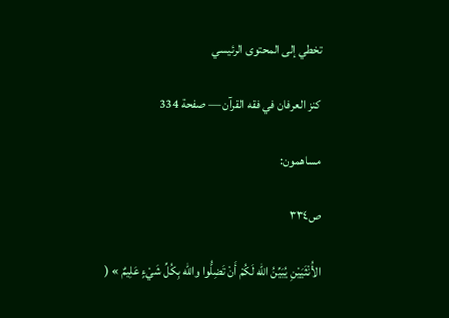تخطي إلى المحتوى الرئيسي

كنز العرفان في فقه القرآن — صفحة 334

مساهمون:

ص٣٣٤

الأُنْثَيَيْنِ يُبَيِّنُ الله لَكُمْ أَنْ تَضِلُّوا والله بِكُلِّ شَيْءٍ عَلِيمٌ » (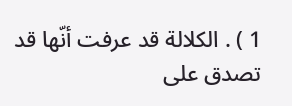1 ) . الكلالة قد عرفت أنّها قد تصدق على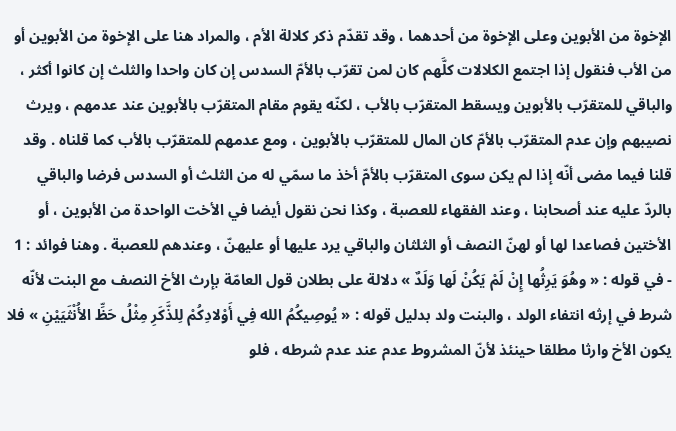الإخوة من الأبوين وعلى الإخوة من أحدهما ، وقد تقدّم ذكر كلالة الأم ، والمراد هنا على الإخوة من الأبوين أو من الأب فنقول إذا اجتمع الكلالات كلَّهم كان لمن تقرّب بالأمّ السدس إن كان واحدا والثلث إن كانوا أكثر ، والباقي للمتقرّب بالأبوين ويسقط المتقرّب بالأب ، لكنّه يقوم مقام المتقرّب بالأبوين عند عدمهم ، ويرث نصيبهم وإن عدم المتقرّب بالأمّ كان المال للمتقرّب بالأبوين ، ومع عدمهم للمتقرّب بالأب كما قلناه . وقد قلنا فيما مضى أنّه إذا لم يكن سوى المتقرّب بالأمّ أخذ ما سمّي له من الثلث أو السدس فرضا والباقي بالردّ عليه عند أصحابنا ، وعند الفقهاء للعصبة ، وكذا نحن نقول أيضا في الأخت الواحدة من الأبوين ، أو الأختين فصاعدا لها أو لهنّ النصف أو الثلثان والباقي يرد عليها أو عليهنّ ، وعندهم للعصبة . وهنا فوائد : 1 - في قوله : « وهُوَ يَرِثُها إِنْ لَمْ يَكُنْ لَها وَلَدٌ » دلالة على بطلان قول العامّة بإرث الأخ النصف مع البنت لأنّه شرط في إرثه انتفاء الولد ، والبنت ولد بدليل قوله : « يُوصِيكُمُ الله فِي أَوْلادِكُمْ لِلذَّكَرِ مِثْلُ حَظِّ الأُنْثَيَيْنِ » فلا يكون الأخ وارثا مطلقا حينئذ لأنّ المشروط عدم عند عدم شرطه ، فلو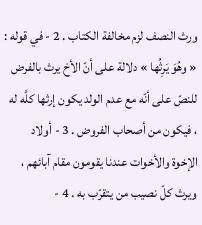ورث النصف لزم مخالفة الكتاب . 2 - في قوله : « وهُوَ يَرِثُها » دلالة على أنّ الأخ يرث بالفرض للنصّ على أنّه مع عدم الولد يكون إرثها كلَّه له ، فيكون من أصحاب الفروض . 3 - أولاد الإخوة والأخوات عندنا يقومون مقام آبائهم ، ويرث كلّ نصيب من يتقرّب به . 4 -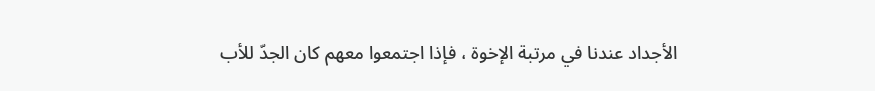الأجداد عندنا في مرتبة الإخوة ، فإذا اجتمعوا معهم كان الجدّ للأب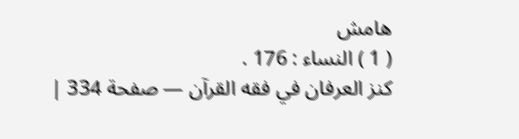هامش
( 1 ) النساء : 176 .
كنز العرفان في فقه القرآن — صفحة 334 |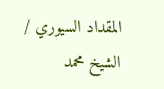المقداد السيوري / الشيخ محمد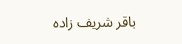باقر شريف زاده